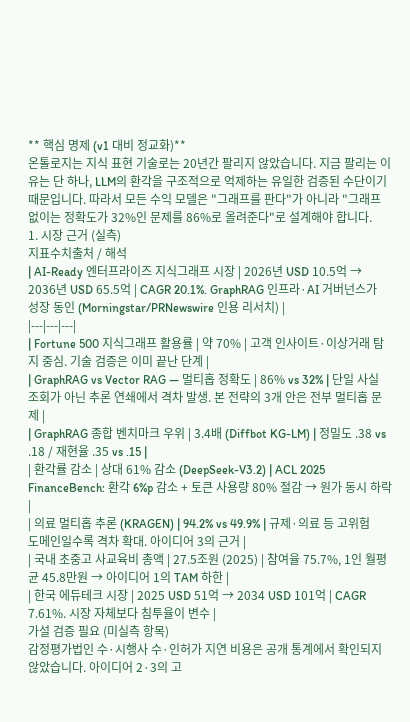** 핵심 명제 (v1 대비 정교화)**
온톨로지는 지식 표현 기술로는 20년간 팔리지 않았습니다. 지금 팔리는 이유는 단 하나, LLM의 환각을 구조적으로 억제하는 유일한 검증된 수단이기 때문입니다. 따라서 모든 수익 모델은 "그래프를 판다"가 아니라 "그래프 없이는 정확도가 32%인 문제를 86%로 올려준다"로 설계해야 합니다.
1. 시장 근거 (실측)
지표수치출처 / 해석
| AI-Ready 엔터프라이즈 지식그래프 시장 | 2026년 USD 10.5억 → 2036년 USD 65.5억 | CAGR 20.1%. GraphRAG 인프라·AI 거버넌스가 성장 동인 (Morningstar/PRNewswire 인용 리서치) |
|---|---|---|
| Fortune 500 지식그래프 활용률 | 약 70% | 고객 인사이트·이상거래 탐지 중심. 기술 검증은 이미 끝난 단계 |
| GraphRAG vs Vector RAG — 멀티홉 정확도 | 86% vs 32% | 단일 사실 조회가 아닌 추론 연쇄에서 격차 발생. 본 전략의 3개 안은 전부 멀티홉 문제 |
| GraphRAG 종합 벤치마크 우위 | 3.4배 (Diffbot KG-LM) | 정밀도 .38 vs .18 / 재현율 .35 vs .15 |
| 환각률 감소 | 상대 61% 감소 (DeepSeek-V3.2) | ACL 2025 FinanceBench: 환각 6%p 감소 + 토큰 사용량 80% 절감 → 원가 동시 하락 |
| 의료 멀티홉 추론 (KRAGEN) | 94.2% vs 49.9% | 규제·의료 등 고위험 도메인일수록 격차 확대. 아이디어 3의 근거 |
| 국내 초중고 사교육비 총액 | 27.5조원 (2025) | 참여율 75.7%, 1인 월평균 45.8만원 → 아이디어 1의 TAM 하한 |
| 한국 에듀테크 시장 | 2025 USD 51억 → 2034 USD 101억 | CAGR 7.61%. 시장 자체보다 침투율이 변수 |
가설 검증 필요 (미실측 항목)
감정평가법인 수·시행사 수·인허가 지연 비용은 공개 통계에서 확인되지 않았습니다. 아이디어 2·3의 고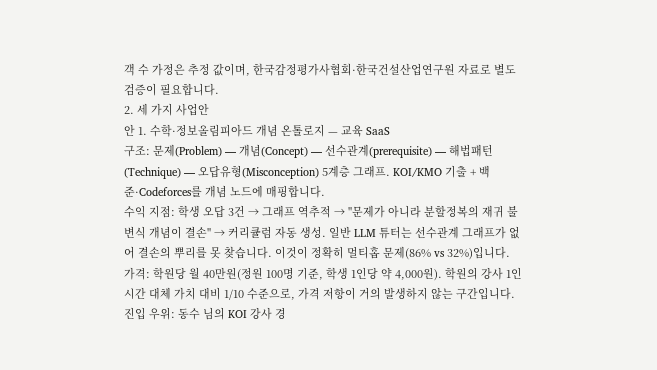객 수 가정은 추정 값이며, 한국감정평가사협회·한국건설산업연구원 자료로 별도 검증이 필요합니다.
2. 세 가지 사업안
안 1. 수학·정보올림피아드 개념 온톨로지 — 교육 SaaS
구조: 문제(Problem) — 개념(Concept) — 선수관계(prerequisite) — 해법패턴(Technique) — 오답유형(Misconception) 5계층 그래프. KOI/KMO 기출 + 백준·Codeforces를 개념 노드에 매핑합니다.
수익 지점: 학생 오답 3건 → 그래프 역추적 → "문제가 아니라 분할정복의 재귀 불변식 개념이 결손" → 커리큘럼 자동 생성. 일반 LLM 튜터는 선수관계 그래프가 없어 결손의 뿌리를 못 찾습니다. 이것이 정확히 멀티홉 문제(86% vs 32%)입니다.
가격: 학원당 월 40만원(정원 100명 기준, 학생 1인당 약 4,000원). 학원의 강사 1인 시간 대체 가치 대비 1/10 수준으로, 가격 저항이 거의 발생하지 않는 구간입니다.
진입 우위: 동수 님의 KOI 강사 경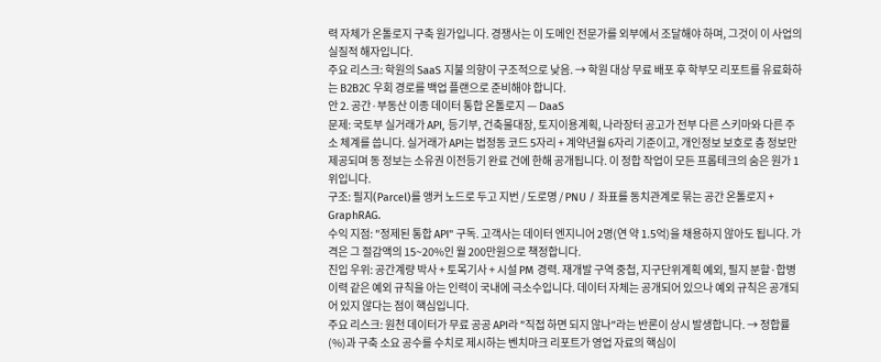력 자체가 온톨로지 구축 원가입니다. 경쟁사는 이 도메인 전문가를 외부에서 조달해야 하며, 그것이 이 사업의 실질적 해자입니다.
주요 리스크: 학원의 SaaS 지불 의향이 구조적으로 낮음. → 학원 대상 무료 배포 후 학부모 리포트를 유료화하는 B2B2C 우회 경로를 백업 플랜으로 준비해야 합니다.
안 2. 공간·부동산 이종 데이터 통합 온톨로지 — DaaS
문제: 국토부 실거래가 API, 등기부, 건축물대장, 토지이용계획, 나라장터 공고가 전부 다른 스키마와 다른 주소 체계를 씁니다. 실거래가 API는 법정동 코드 5자리 + 계약년월 6자리 기준이고, 개인정보 보호로 층 정보만 제공되며 동 정보는 소유권 이전등기 완료 건에 한해 공개됩니다. 이 정합 작업이 모든 프롭테크의 숨은 원가 1위입니다.
구조: 필지(Parcel)를 앵커 노드로 두고 지번 / 도로명 / PNU / 좌표를 동치관계로 묶는 공간 온톨로지 + GraphRAG.
수익 지점: "정제된 통합 API" 구독. 고객사는 데이터 엔지니어 2명(연 약 1.5억)을 채용하지 않아도 됩니다. 가격은 그 절감액의 15~20%인 월 200만원으로 책정합니다.
진입 우위: 공간계량 박사 + 토목기사 + 시설 PM 경력. 재개발 구역 중첩, 지구단위계획 예외, 필지 분할·합병 이력 같은 예외 규칙을 아는 인력이 국내에 극소수입니다. 데이터 자체는 공개되어 있으나 예외 규칙은 공개되어 있지 않다는 점이 핵심입니다.
주요 리스크: 원천 데이터가 무료 공공 API라 "직접 하면 되지 않나"라는 반론이 상시 발생합니다. → 정합률(%)과 구축 소요 공수를 수치로 제시하는 벤치마크 리포트가 영업 자료의 핵심이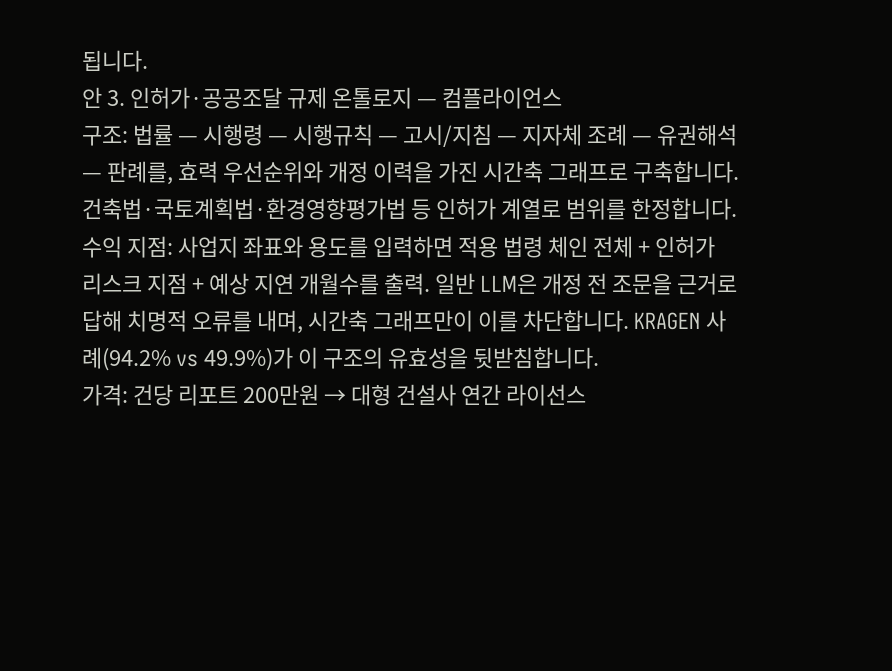됩니다.
안 3. 인허가·공공조달 규제 온톨로지 — 컴플라이언스
구조: 법률 — 시행령 — 시행규칙 — 고시/지침 — 지자체 조례 — 유권해석 — 판례를, 효력 우선순위와 개정 이력을 가진 시간축 그래프로 구축합니다. 건축법·국토계획법·환경영향평가법 등 인허가 계열로 범위를 한정합니다.
수익 지점: 사업지 좌표와 용도를 입력하면 적용 법령 체인 전체 + 인허가 리스크 지점 + 예상 지연 개월수를 출력. 일반 LLM은 개정 전 조문을 근거로 답해 치명적 오류를 내며, 시간축 그래프만이 이를 차단합니다. KRAGEN 사례(94.2% vs 49.9%)가 이 구조의 유효성을 뒷받침합니다.
가격: 건당 리포트 200만원 → 대형 건설사 연간 라이선스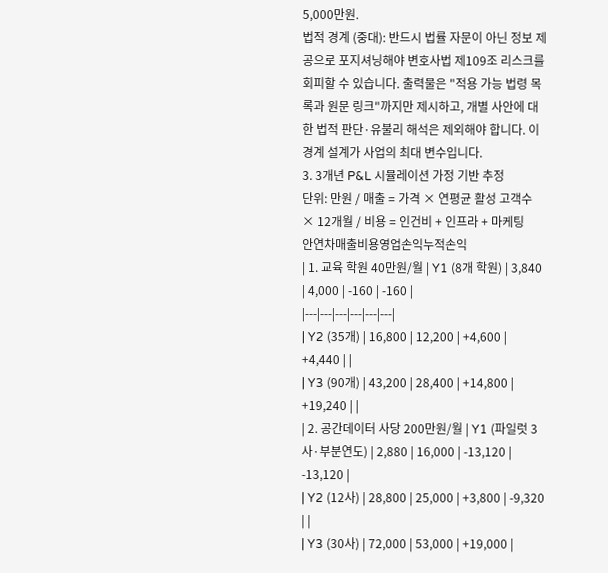5,000만원.
법적 경계 (중대): 반드시 법률 자문이 아닌 정보 제공으로 포지셔닝해야 변호사법 제109조 리스크를 회피할 수 있습니다. 출력물은 "적용 가능 법령 목록과 원문 링크"까지만 제시하고, 개별 사안에 대한 법적 판단·유불리 해석은 제외해야 합니다. 이 경계 설계가 사업의 최대 변수입니다.
3. 3개년 P&L 시뮬레이션 가정 기반 추정
단위: 만원 / 매출 = 가격 × 연평균 활성 고객수 × 12개월 / 비용 = 인건비 + 인프라 + 마케팅
안연차매출비용영업손익누적손익
| 1. 교육 학원 40만원/월 | Y1 (8개 학원) | 3,840 | 4,000 | -160 | -160 |
|---|---|---|---|---|---|
| Y2 (35개) | 16,800 | 12,200 | +4,600 | +4,440 | |
| Y3 (90개) | 43,200 | 28,400 | +14,800 | +19,240 | |
| 2. 공간데이터 사당 200만원/월 | Y1 (파일럿 3사·부분연도) | 2,880 | 16,000 | -13,120 | -13,120 |
| Y2 (12사) | 28,800 | 25,000 | +3,800 | -9,320 | |
| Y3 (30사) | 72,000 | 53,000 | +19,000 |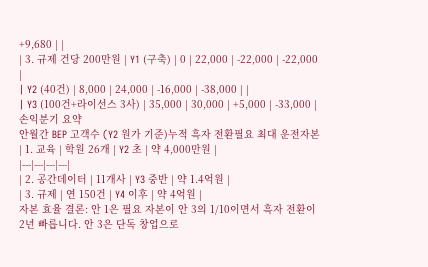+9,680 | |
| 3. 규제 건당 200만원 | Y1 (구축) | 0 | 22,000 | -22,000 | -22,000 |
| Y2 (40건) | 8,000 | 24,000 | -16,000 | -38,000 | |
| Y3 (100건+라이선스 3사) | 35,000 | 30,000 | +5,000 | -33,000 |
손익분기 요약
안월간 BEP 고객수 (Y2 원가 기준)누적 흑자 전환필요 최대 운전자본
| 1. 교육 | 학원 26개 | Y2 초 | 약 4,000만원 |
|---|---|---|---|
| 2. 공간데이터 | 11개사 | Y3 중반 | 약 1.4억원 |
| 3. 규제 | 연 150건 | Y4 이후 | 약 4억원 |
자본 효율 결론: 안 1은 필요 자본이 안 3의 1/10이면서 흑자 전환이 2년 빠릅니다. 안 3은 단독 창업으로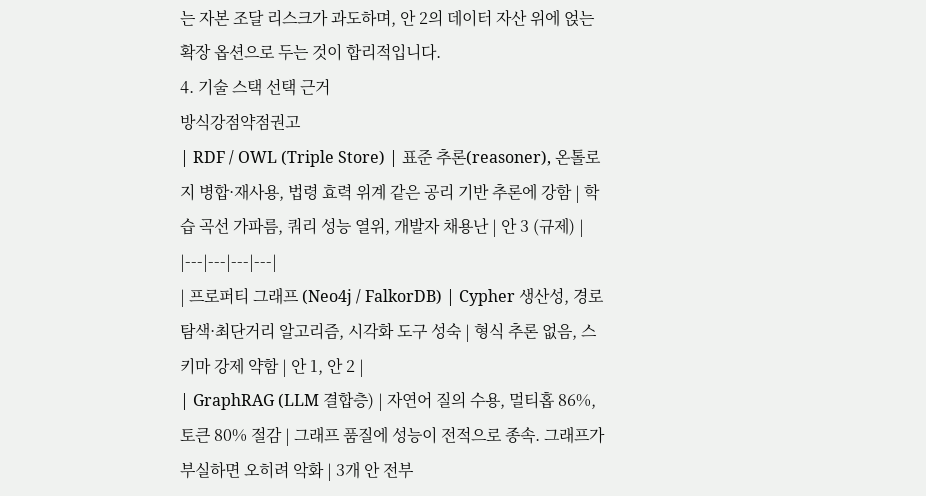는 자본 조달 리스크가 과도하며, 안 2의 데이터 자산 위에 얹는 확장 옵션으로 두는 것이 합리적입니다.
4. 기술 스택 선택 근거
방식강점약점권고
| RDF / OWL (Triple Store) | 표준 추론(reasoner), 온톨로지 병합·재사용, 법령 효력 위계 같은 공리 기반 추론에 강함 | 학습 곡선 가파름, 쿼리 성능 열위, 개발자 채용난 | 안 3 (규제) |
|---|---|---|---|
| 프로퍼티 그래프 (Neo4j / FalkorDB) | Cypher 생산성, 경로 탐색·최단거리 알고리즘, 시각화 도구 성숙 | 형식 추론 없음, 스키마 강제 약함 | 안 1, 안 2 |
| GraphRAG (LLM 결합층) | 자연어 질의 수용, 멀티홉 86%, 토큰 80% 절감 | 그래프 품질에 성능이 전적으로 종속. 그래프가 부실하면 오히려 악화 | 3개 안 전부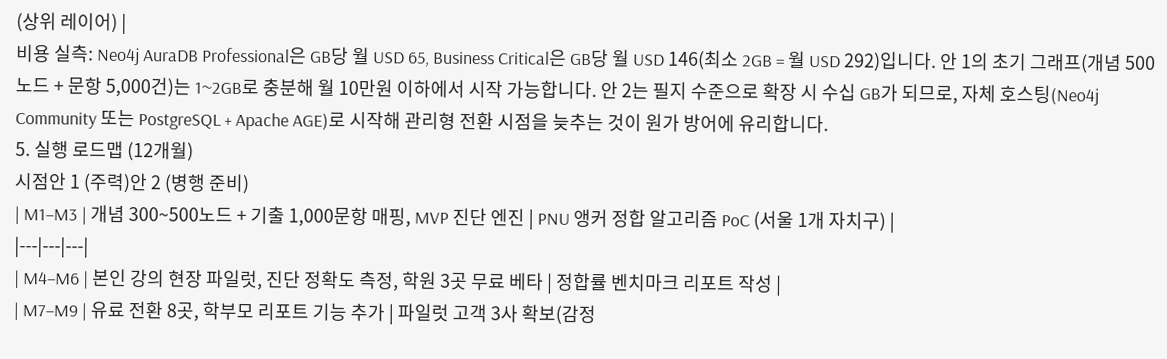(상위 레이어) |
비용 실측: Neo4j AuraDB Professional은 GB당 월 USD 65, Business Critical은 GB당 월 USD 146(최소 2GB = 월 USD 292)입니다. 안 1의 초기 그래프(개념 500노드 + 문항 5,000건)는 1~2GB로 충분해 월 10만원 이하에서 시작 가능합니다. 안 2는 필지 수준으로 확장 시 수십 GB가 되므로, 자체 호스팅(Neo4j Community 또는 PostgreSQL + Apache AGE)로 시작해 관리형 전환 시점을 늦추는 것이 원가 방어에 유리합니다.
5. 실행 로드맵 (12개월)
시점안 1 (주력)안 2 (병행 준비)
| M1–M3 | 개념 300~500노드 + 기출 1,000문항 매핑, MVP 진단 엔진 | PNU 앵커 정합 알고리즘 PoC (서울 1개 자치구) |
|---|---|---|
| M4–M6 | 본인 강의 현장 파일럿, 진단 정확도 측정, 학원 3곳 무료 베타 | 정합률 벤치마크 리포트 작성 |
| M7–M9 | 유료 전환 8곳, 학부모 리포트 기능 추가 | 파일럿 고객 3사 확보(감정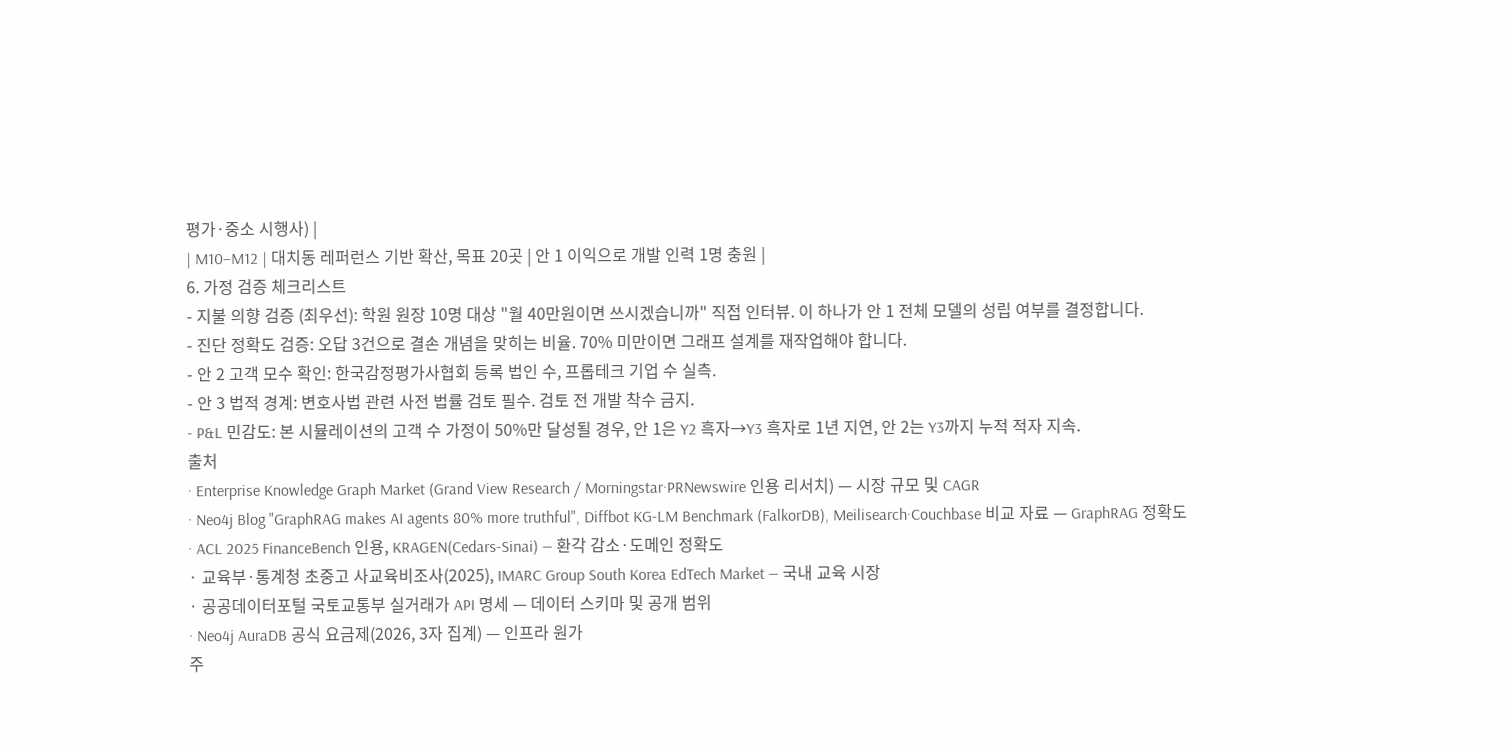평가·중소 시행사) |
| M10–M12 | 대치동 레퍼런스 기반 확산, 목표 20곳 | 안 1 이익으로 개발 인력 1명 충원 |
6. 가정 검증 체크리스트
- 지불 의향 검증 (최우선): 학원 원장 10명 대상 "월 40만원이면 쓰시겠습니까" 직접 인터뷰. 이 하나가 안 1 전체 모델의 성립 여부를 결정합니다.
- 진단 정확도 검증: 오답 3건으로 결손 개념을 맞히는 비율. 70% 미만이면 그래프 설계를 재작업해야 합니다.
- 안 2 고객 모수 확인: 한국감정평가사협회 등록 법인 수, 프롭테크 기업 수 실측.
- 안 3 법적 경계: 변호사법 관련 사전 법률 검토 필수. 검토 전 개발 착수 금지.
- P&L 민감도: 본 시뮬레이션의 고객 수 가정이 50%만 달성될 경우, 안 1은 Y2 흑자→Y3 흑자로 1년 지연, 안 2는 Y3까지 누적 적자 지속.
출처
· Enterprise Knowledge Graph Market (Grand View Research / Morningstar·PRNewswire 인용 리서치) — 시장 규모 및 CAGR
· Neo4j Blog "GraphRAG makes AI agents 80% more truthful", Diffbot KG-LM Benchmark (FalkorDB), Meilisearch·Couchbase 비교 자료 — GraphRAG 정확도
· ACL 2025 FinanceBench 인용, KRAGEN(Cedars-Sinai) — 환각 감소·도메인 정확도
· 교육부·통계청 초중고 사교육비조사(2025), IMARC Group South Korea EdTech Market — 국내 교육 시장
· 공공데이터포털 국토교통부 실거래가 API 명세 — 데이터 스키마 및 공개 범위
· Neo4j AuraDB 공식 요금제(2026, 3자 집계) — 인프라 원가
주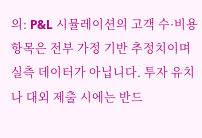의: P&L 시뮬레이션의 고객 수·비용 항목은 전부 가정 기반 추정치이며 실측 데이터가 아닙니다. 투자 유치나 대외 제출 시에는 반드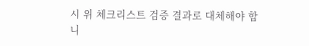시 위 체크리스트 검증 결과로 대체해야 합니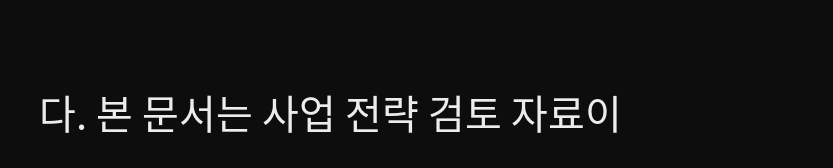다. 본 문서는 사업 전략 검토 자료이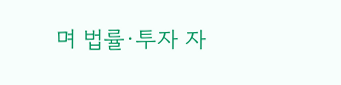며 법률·투자 자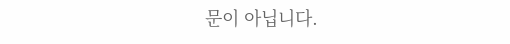문이 아닙니다.